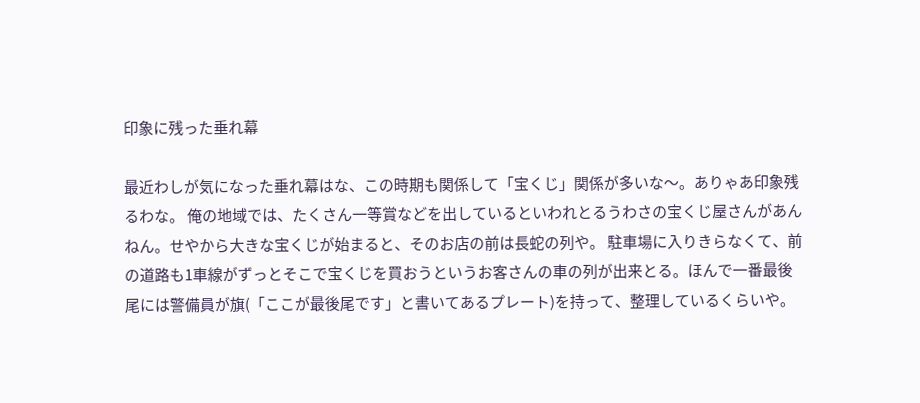印象に残った垂れ幕

最近わしが気になった垂れ幕はな、この時期も関係して「宝くじ」関係が多いな〜。ありゃあ印象残るわな。 俺の地域では、たくさん一等賞などを出しているといわれとるうわさの宝くじ屋さんがあんねん。せやから大きな宝くじが始まると、そのお店の前は長蛇の列や。 駐車場に入りきらなくて、前の道路も1車線がずっとそこで宝くじを買おうというお客さんの車の列が出来とる。ほんで一番最後尾には警備員が旗(「ここが最後尾です」と書いてあるプレート)を持って、整理しているくらいや。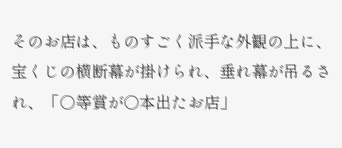そのお店は、ものすごく派手な外観の上に、宝くじの横断幕が掛けられ、垂れ幕が吊るされ、「○等賞が○本出たお店」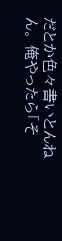だとか色々書いとんねん。 俺やったら「そ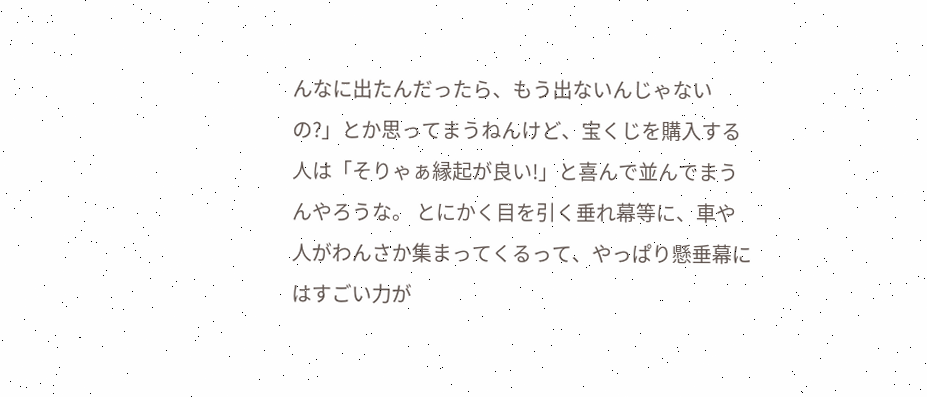んなに出たんだったら、もう出ないんじゃないの?」とか思ってまうねんけど、宝くじを購入する人は「そりゃぁ縁起が良い!」と喜んで並んでまうんやろうな。 とにかく目を引く垂れ幕等に、車や人がわんさか集まってくるって、やっぱり懸垂幕にはすごい力が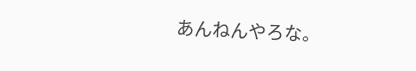あんねんやろな。